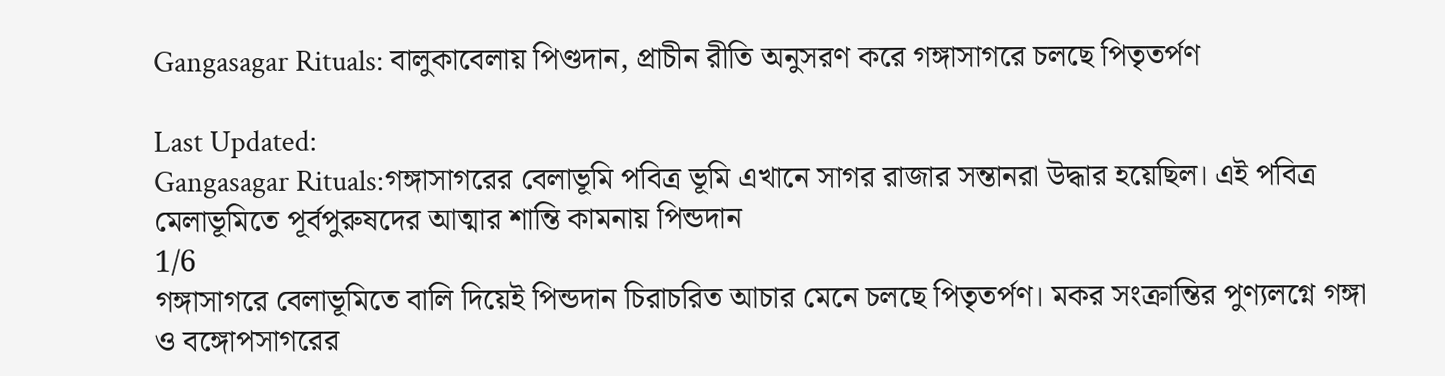Gangasagar Rituals: বালুকাবেলায় পিণ্ডদান, প্রাচীন রীতি অনুসরণ করে গঙ্গাসাগরে চলছে পিতৃতর্পণ

Last Updated:
Gangasagar Rituals:গঙ্গাসাগরের বেলাভূমি পবিত্র ভূমি এখানে সাগর রাজার সন্তানরা উদ্ধার হয়েছিল। এই পবিত্র মেলাভূমিতে পূর্বপুরুষদের আত্মার শান্তি কামনায় পিন্ডদান
1/6
গঙ্গাসাগরে বেলাভূমিতে বালি দিয়েই পিন্ডদান চিরাচরিত আচার মেনে চলছে পিতৃতর্পণ। মকর সংক্রান্তির পুণ্যলগ্নে গঙ্গা ও বঙ্গোপসাগরের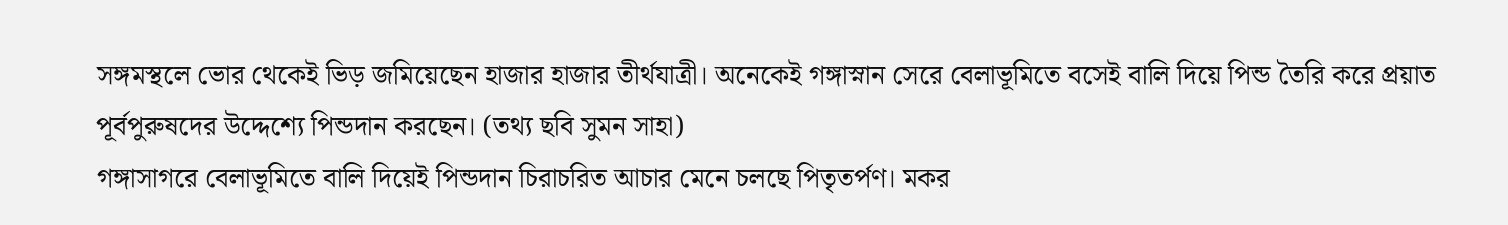সঙ্গমস্থলে ভোর থেকেই ভিড় জমিয়েছেন হাজার হাজার তীর্থযাত্রী। অনেকেই গঙ্গাস্নান সেরে বেলাভূমিতে বসেই বালি দিয়ে পিন্ড তৈরি করে প্রয়াত পূর্বপুরুষদের উদ্দেশ্যে পিন্ডদান করছেন। (তথ্য ছবি সুমন সাহা)
গঙ্গাসাগরে বেলাভূমিতে বালি দিয়েই পিন্ডদান চিরাচরিত আচার মেনে চলছে পিতৃতর্পণ। মকর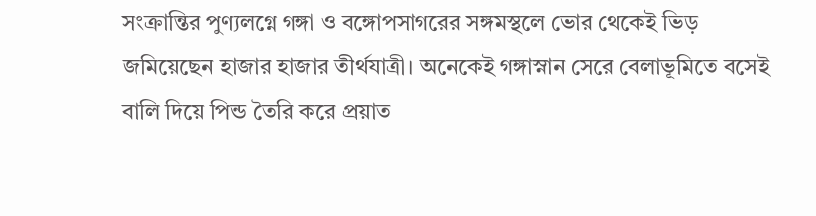সংক্রান্তির পুণ্যলগ্নে গঙ্গা ও বঙ্গোপসাগরের সঙ্গমস্থলে ভোর থেকেই ভিড় জমিয়েছেন হাজার হাজার তীর্থযাত্রী। অনেকেই গঙ্গাস্নান সেরে বেলাভূমিতে বসেই বালি দিয়ে পিন্ড তৈরি করে প্রয়াত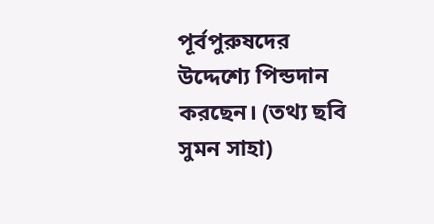পূর্বপুরুষদের উদ্দেশ্যে পিন্ডদান করছেন। (তথ্য ছবি সুমন সাহা)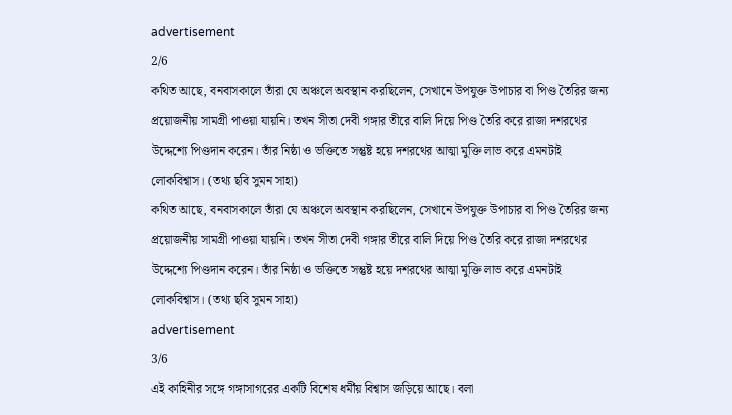advertisement
2/6
কথিত আছে, বনবাসকালে তাঁরা যে অঞ্চলে অবস্থান করছিলেন, সেখানে উপযুক্ত উপাচার বা পিণ্ড তৈরির জন্য প্রয়োজনীয় সামগ্রী পাওয়া যায়নি। তখন সীতা দেবী গঙ্গার তীরে বালি দিয়ে পিণ্ড তৈরি করে রাজা দশরথের উদ্দেশ্যে পিণ্ডদান করেন। তাঁর নিষ্ঠা ও ভক্তিতে সন্তুষ্ট হয়ে দশরথের আত্মা মুক্তি লাভ করে এমনটাই লোকবিশ্বাস। (তথ্য ছবি সুমন সাহা)
কথিত আছে, বনবাসকালে তাঁরা যে অঞ্চলে অবস্থান করছিলেন, সেখানে উপযুক্ত উপাচার বা পিণ্ড তৈরির জন্য প্রয়োজনীয় সামগ্রী পাওয়া যায়নি। তখন সীতা দেবী গঙ্গার তীরে বালি দিয়ে পিণ্ড তৈরি করে রাজা দশরথের উদ্দেশ্যে পিণ্ডদান করেন। তাঁর নিষ্ঠা ও ভক্তিতে সন্তুষ্ট হয়ে দশরথের আত্মা মুক্তি লাভ করে এমনটাই লোকবিশ্বাস। (তথ্য ছবি সুমন সাহা)
advertisement
3/6
এই কাহিনীর সঙ্গে গঙ্গাসাগরের একটি বিশেষ ধর্মীয় বিশ্বাস জড়িয়ে আছে। বলা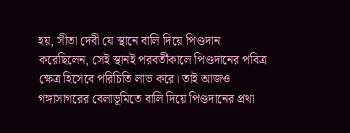হয়, সীতা দেবী যে স্থানে বালি দিয়ে পিণ্ডদান করেছিলেন, সেই স্থানই পরবর্তীকালে পিণ্ডদানের পবিত্র ক্ষেত্র হিসেবে পরিচিতি লাভ করে। তাই আজও গঙ্গাসাগরের বেলাভূমিতে বালি দিয়ে পিণ্ডদানের প্রথা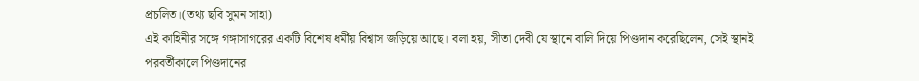প্রচলিত।(তথ্য ছবি সুমন সাহা)
এই কাহিনীর সঙ্গে গঙ্গাসাগরের একটি বিশেষ ধর্মীয় বিশ্বাস জড়িয়ে আছে। বলা হয়, সীতা দেবী যে স্থানে বালি দিয়ে পিণ্ডদান করেছিলেন, সেই স্থানই পরবর্তীকালে পিণ্ডদানের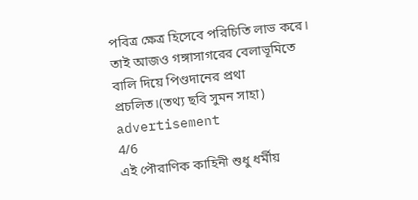পবিত্র ক্ষেত্র হিসেবে পরিচিতি লাভ করে। তাই আজও গঙ্গাসাগরের বেলাভূমিতে বালি দিয়ে পিণ্ডদানের প্রথা প্রচলিত।(তথ্য ছবি সুমন সাহা)
advertisement
4/6
এই পৌরাণিক কাহিনী শুধু ধর্মীয়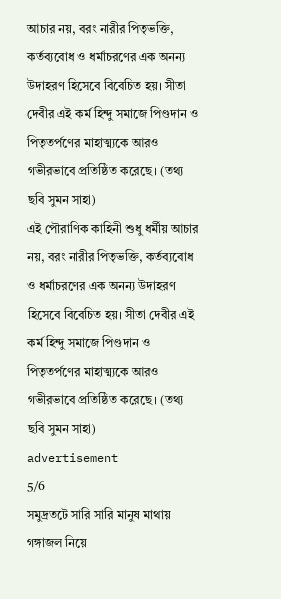আচার নয়, বরং নারীর পিতৃভক্তি, কর্তব্যবোধ ও ধর্মাচরণের এক অনন্য উদাহরণ হিসেবে বিবেচিত হয়। সীতা দেবীর এই কর্ম হিন্দু সমাজে পিণ্ডদান ও পিতৃতর্পণের মাহাত্ম্যকে আরও গভীরভাবে প্রতিষ্ঠিত করেছে। (তথ্য ছবি সুমন সাহা)
এই পৌরাণিক কাহিনী শুধু ধর্মীয় আচার নয়, বরং নারীর পিতৃভক্তি, কর্তব্যবোধ ও ধর্মাচরণের এক অনন্য উদাহরণ হিসেবে বিবেচিত হয়। সীতা দেবীর এই কর্ম হিন্দু সমাজে পিণ্ডদান ও পিতৃতর্পণের মাহাত্ম্যকে আরও গভীরভাবে প্রতিষ্ঠিত করেছে। (তথ্য ছবি সুমন সাহা)
advertisement
5/6
সমুদ্রতটে সারি সারি মানুষ মাথায় গঙ্গাজল নিয়ে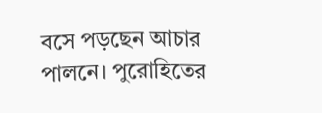বসে পড়ছেন আচার পালনে। পুরোহিতের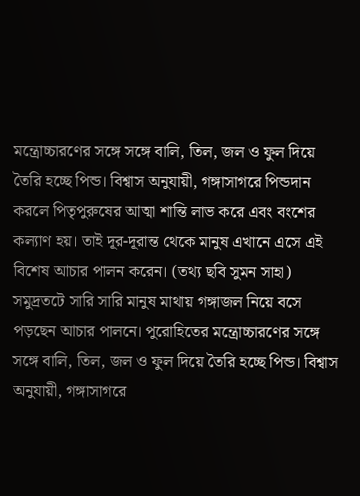মন্ত্রোচ্চারণের সঙ্গে সঙ্গে বালি, তিল, জল ও ফুল দিয়ে তৈরি হচ্ছে পিন্ড। বিশ্বাস অনুযায়ী, গঙ্গাসাগরে পিন্ডদান করলে পিতৃপুরুষের আত্মা শান্তি লাভ করে এবং বংশের কল্যাণ হয়। তাই দূর-দূরান্ত থেকে মানুষ এখানে এসে এই বিশেষ আচার পালন করেন। (তথ্য ছবি সুমন সাহা)
সমুদ্রতটে সারি সারি মানুষ মাথায় গঙ্গাজল নিয়ে বসে পড়ছেন আচার পালনে। পুরোহিতের মন্ত্রোচ্চারণের সঙ্গে সঙ্গে বালি, তিল, জল ও ফুল দিয়ে তৈরি হচ্ছে পিন্ড। বিশ্বাস অনুযায়ী, গঙ্গাসাগরে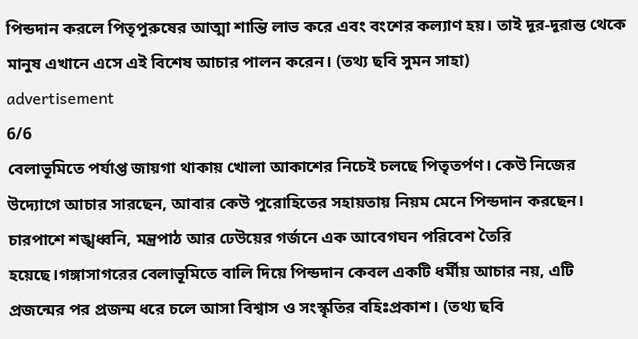পিন্ডদান করলে পিতৃপুরুষের আত্মা শান্তি লাভ করে এবং বংশের কল্যাণ হয়। তাই দূর-দূরান্ত থেকে মানুষ এখানে এসে এই বিশেষ আচার পালন করেন। (তথ্য ছবি সুমন সাহা)
advertisement
6/6
বেলাভূমিতে পর্যাপ্ত জায়গা থাকায় খোলা আকাশের নিচেই চলছে পিতৃতর্পণ। কেউ নিজের উদ্যোগে আচার সারছেন, আবার কেউ পুরোহিতের সহায়তায় নিয়ম মেনে পিন্ডদান করছেন। চারপাশে শঙ্খধ্বনি, মন্ত্রপাঠ আর ঢেউয়ের গর্জনে এক আবেগঘন পরিবেশ তৈরি হয়েছে।গঙ্গাসাগরের বেলাভূমিতে বালি দিয়ে পিন্ডদান কেবল একটি ধর্মীয় আচার নয়, এটি প্রজন্মের পর প্রজন্ম ধরে চলে আসা বিশ্বাস ও সংস্কৃতির বহিঃপ্রকাশ। (তথ্য ছবি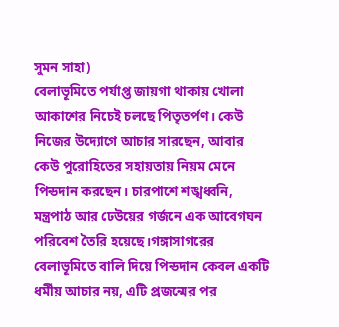সুমন সাহা)
বেলাভূমিতে পর্যাপ্ত জায়গা থাকায় খোলা আকাশের নিচেই চলছে পিতৃতর্পণ। কেউ নিজের উদ্যোগে আচার সারছেন, আবার কেউ পুরোহিতের সহায়তায় নিয়ম মেনে পিন্ডদান করছেন। চারপাশে শঙ্খধ্বনি, মন্ত্রপাঠ আর ঢেউয়ের গর্জনে এক আবেগঘন পরিবেশ তৈরি হয়েছে।গঙ্গাসাগরের বেলাভূমিতে বালি দিয়ে পিন্ডদান কেবল একটি ধর্মীয় আচার নয়, এটি প্রজন্মের পর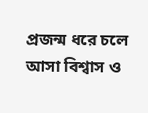প্রজন্ম ধরে চলে আসা বিশ্বাস ও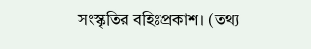সংস্কৃতির বহিঃপ্রকাশ। (তথ্য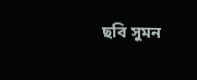ছবি সুমন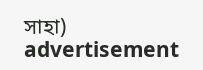সাহা)
advertisement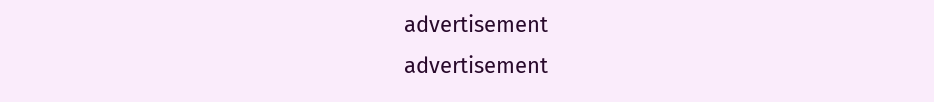advertisement
advertisement